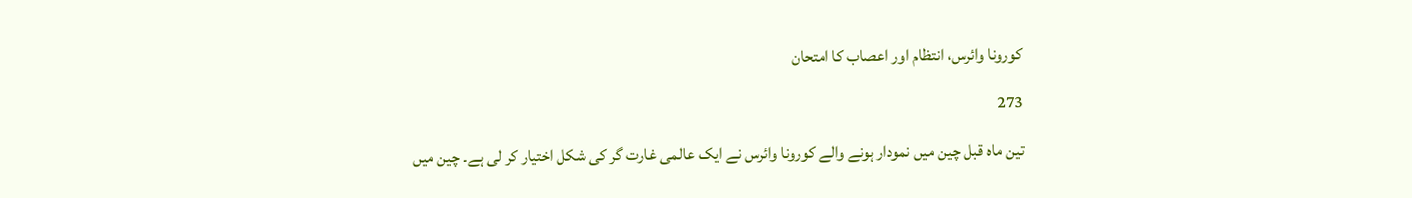کورونا وائرس، انتظام اور اعصاب کا امتحان

273

تین ماہ قبل چین میں نمودار ہونے والے کورونا وائرس نے ایک عالمی غارت گر کی شکل اختیار کر لی ہے۔ چین میں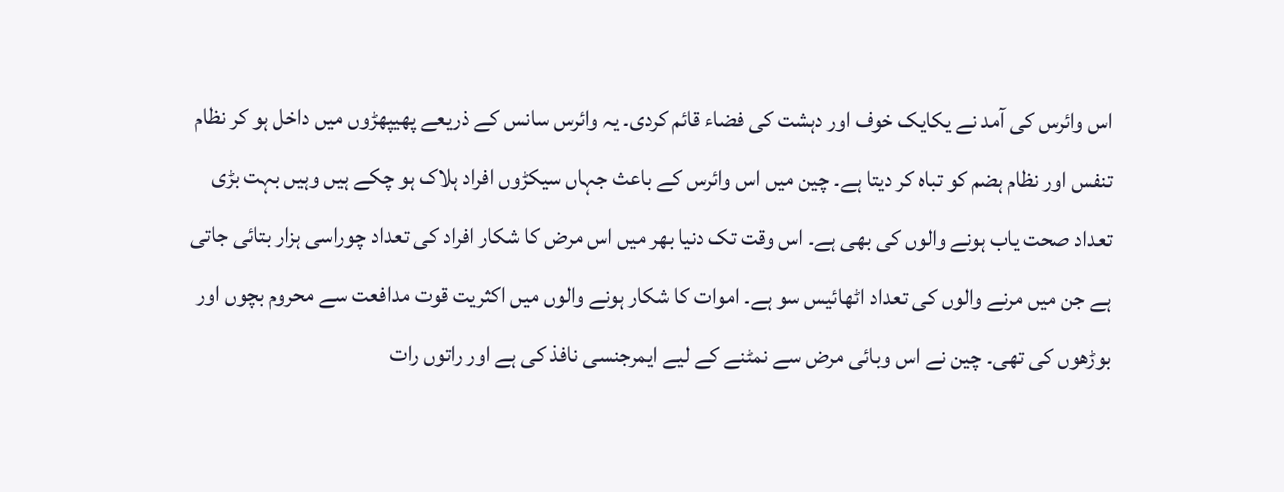اس وائرس کی آمد نے یکایک خوف اور دہشت کی فضاء قائم کردی۔ یہ وائرس سانس کے ذریعے پھیپھڑوں میں داخل ہو کر نظام تنفس اور نظام ہضم کو تباہ کر دیتا ہے۔ چین میں اس وائرس کے باعث جہاں سیکڑوں افراد ہلاک ہو چکے ہیں وہیں بہت بڑی تعداد صحت یاب ہونے والوں کی بھی ہے۔ اس وقت تک دنیا بھر میں اس مرض کا شکار افراد کی تعداد چوراسی ہزار بتائی جاتی ہے جن میں مرنے والوں کی تعداد اٹھائیس سو ہے۔ اموات کا شکار ہونے والوں میں اکثریت قوت مدافعت سے محروم بچوں اور بوڑھوں کی تھی۔ چین نے اس وبائی مرض سے نمٹنے کے لیے ایمرجنسی نافذ کی ہے اور راتوں رات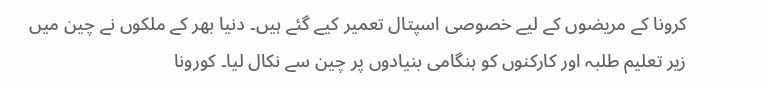کرونا کے مریضوں کے لیے خصوصی اسپتال تعمیر کیے گئے ہیں۔ دنیا بھر کے ملکوں نے چین میں زیر تعلیم طلبہ اور کارکنوں کو ہنگامی بنیادوں پر چین سے نکال لیا۔ کورونا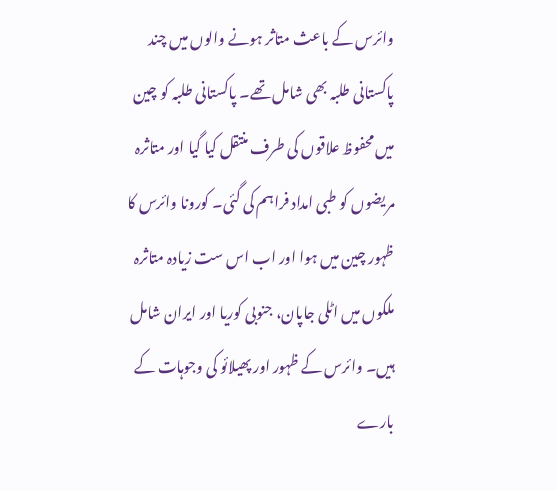وائرس کے باعث متاثر ہونے والوں میں چند پاکستانی طلبہ بھی شامل تھے۔ پاکستانی طلبہ کو چین میں محفوظ علاقوں کی طرف منتقل کیا گیا اور متاثرہ مریضوں کو طبی امداد فراہم کی گئی۔ کورونا وائرس کا ظہور چین میں ہوا اور اب اس ست زیادہ متاثرہ ملکوں میں اٹلی جاپان، جنوبی کوریا اور ایران شامل ہیں۔ وائرس کے ظہور اور پھیلائو کی وجوہات کے بارے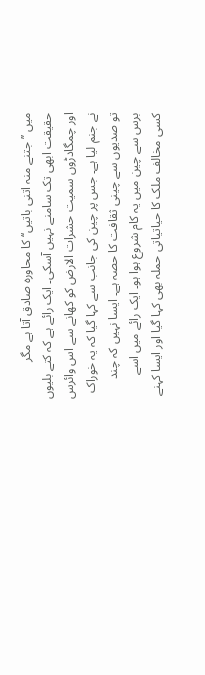میں ’’جتنے منہ اتنی باتیں‘‘ کا محاورہ صادق آتا ہے مگر حقیقت ابھی تک سامنے نہیں آسکی۔ ایک رائے ہے کہ کتے بلیوں اور چمگادڑوں سمیت حشرات الارض کو کھانے سے اس وائرس نے جنم لیا ہے۔ جس پر چین کی جانب سے کہا گیا کہ یہ خوراک تو صدیوں سے چینی ثقافت کا حصہ ہے۔ ایسا نہیں کہ چند برس سے چین میں یہ کام شروع ہوا ہو۔ ایک رائے میں اسے کسی مخالف ملک کا حیاتیاتی حملہ بھی کہا گیا اور ایسا کہنے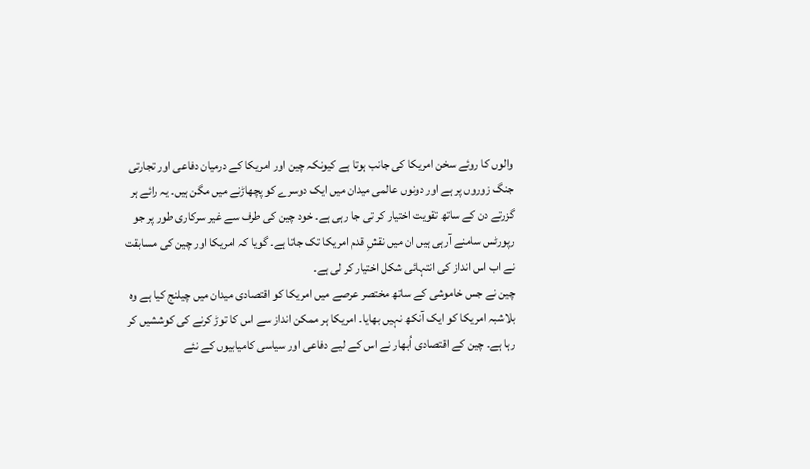والوں کا روئے سخن امریکا کی جانب ہوتا ہے کیونکہ چین اور امریکا کے درمیان دفاعی اور تجارتی جنگ زوروں پر ہے اور دونوں عالمی میدان میں ایک دوسرے کو پچھاڑنے میں مگن ہیں۔ یہ رائے ہر گزرتے دن کے ساتھ تقویت اختیار کر تی جا رہی ہے۔ خود چین کی طرف سے غیر سرکاری طور پر جو رپورٹس سامنے آرہی ہیں ان میں نقشِ قدم امریکا تک جاتا ہے۔ گویا کہ امریکا اور چین کی مسابقت نے اب اس انداز کی انتہائی شکل اختیار کر لی ہے۔
چین نے جس خاموشی کے ساتھ مختصر عرصے میں امریکا کو اقتصادی میدان میں چیلنج کیا ہے وہ بلاشبہ امریکا کو ایک آنکھ نہیں بھایا۔ امریکا ہر ممکن انداز سے اس کا توڑ کرنے کی کوششیں کر رہا ہے۔ چین کے اقتصادی اُبھار نے اس کے لیے دفاعی اور سیاسی کامیابیوں کے نئے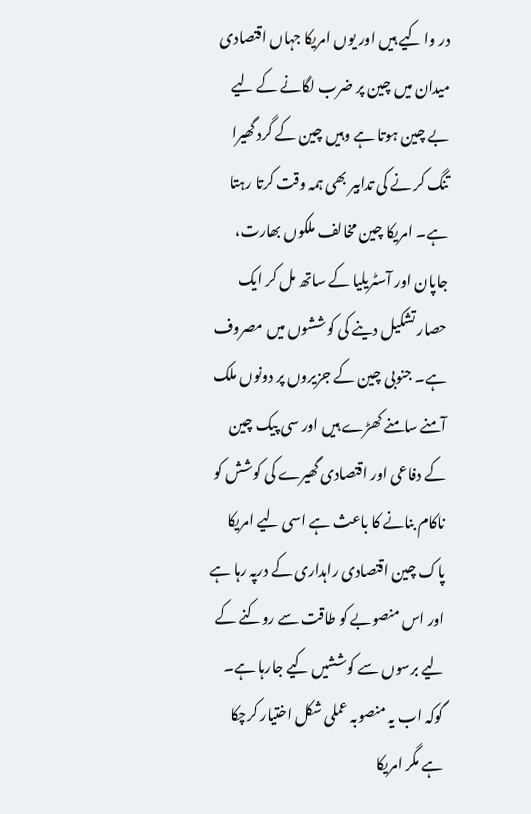در وا کیے ہیں اور یوں امریکا جہاں اقتصادی میدان میں چین پر ضرب لگانے کے لیے بے چین ہوتا ہے وہیں چین کے گرد گھیرا تنگ کر نے کی تدابیر بھی ہمہ وقت کرتا رہتا ہے۔ امریکا چین مخالف ملکوں بھارت، جاپان اور آسٹریلیا کے ساتھ مل کر ایک حصار تشکیل دینے کی کوششوں میں مصروف ہے۔ جنوبی چین کے جزیروں پر دونوں ملک آمنے سامنے کھڑے ہیں اور سی پیک چین کے دفاعی اور اقتصادی گھیرے کی کوشش کو ناکام بنانے کا باعث ہے اسی لیے امریکا پاک چین اقتصادی راہداری کے درپہ رہا ہے اور اس منصوبے کو طاقت سے روکنے کے لیے برسوں سے کوششیں کیے جارہا ہے۔ گوکہ اب یہ منصوبہ عملی شکل اختیار کرچکا ہے مگر امریکا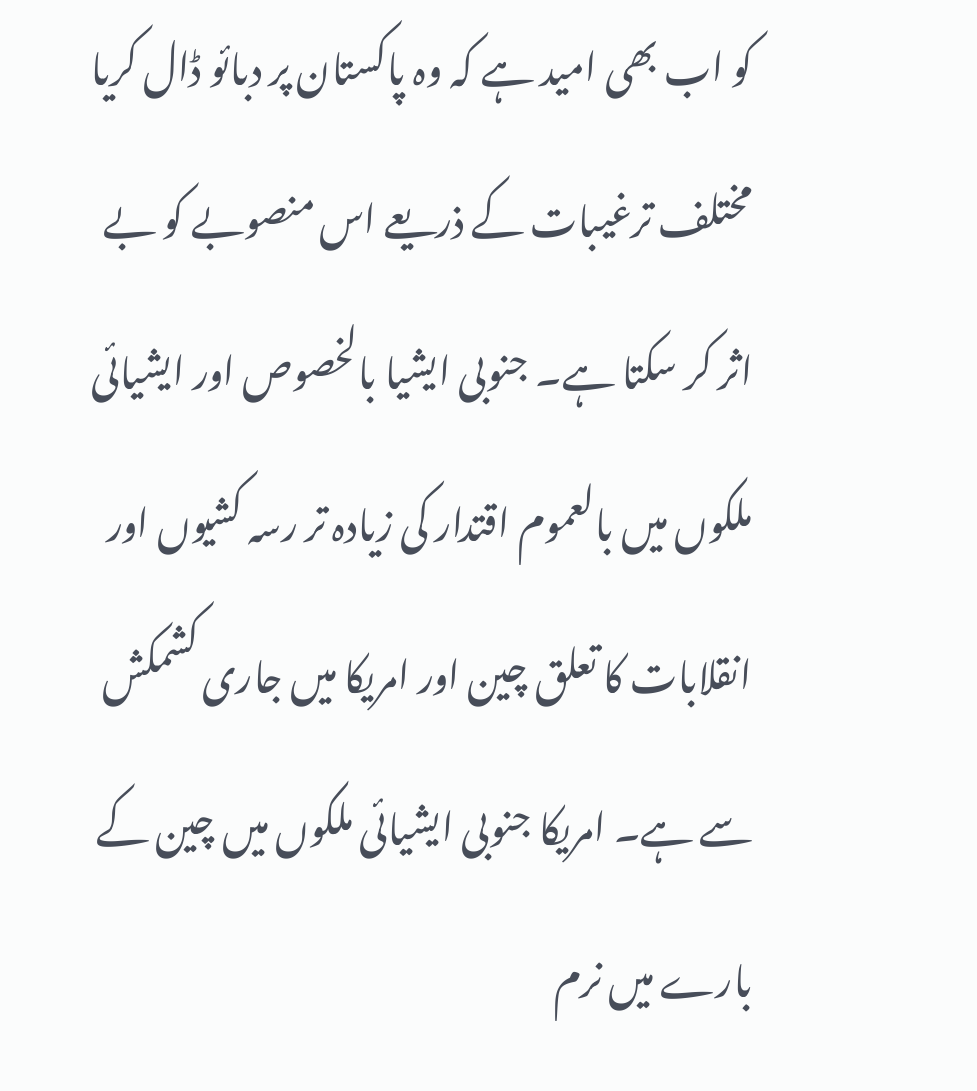کو اب بھی امید ہے کہ وہ پاکستان پر دبائو ڈال کریا مختلف ترغیبات کے ذریعے اس منصوبے کو بے اثر کر سکتا ہے۔ جنوبی ایشیا بالخصوص اور ایشیائی ملکوں میں بالعموم اقتدار کی زیادہ تر رسہ کشیوں اور انقلابات کا تعلق چین اور امریکا میں جاری کشمکش سے ہے۔ امریکا جنوبی ایشیائی ملکوں میں چین کے بارے میں نرم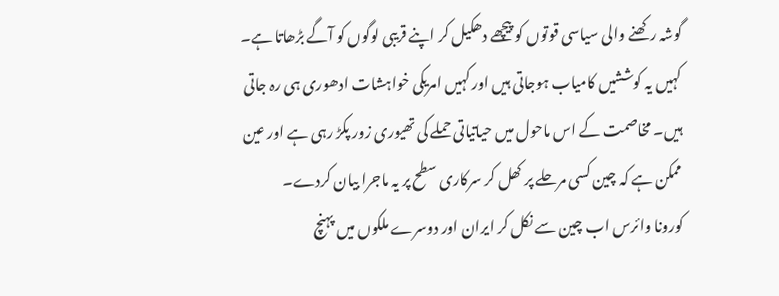گوشہ رکھنے والی سیاسی قوتوں کو پیچھے دھکیل کر اپنے قریبی لوگوں کو آگے بڑھاتا ہے۔ کہیں یہ کوششیں کامیاب ہوجاتی ہیں اور کہیں امریکی خواہشات ادھوری ہی رہ جاتی ہیں۔ مخاصمت کے اس ماحول میں حیاتیاتی حملے کی تھیوری زور پکڑ رہی ہے اور عین ممکن ہے کہ چین کسی مرحلے پر کھل کر سرکاری سطح پر یہ ماجرا بیان کردے۔
کورونا وائرس اب چین سے نکل کر ایران اور دوسرے ملکوں میں پہنچ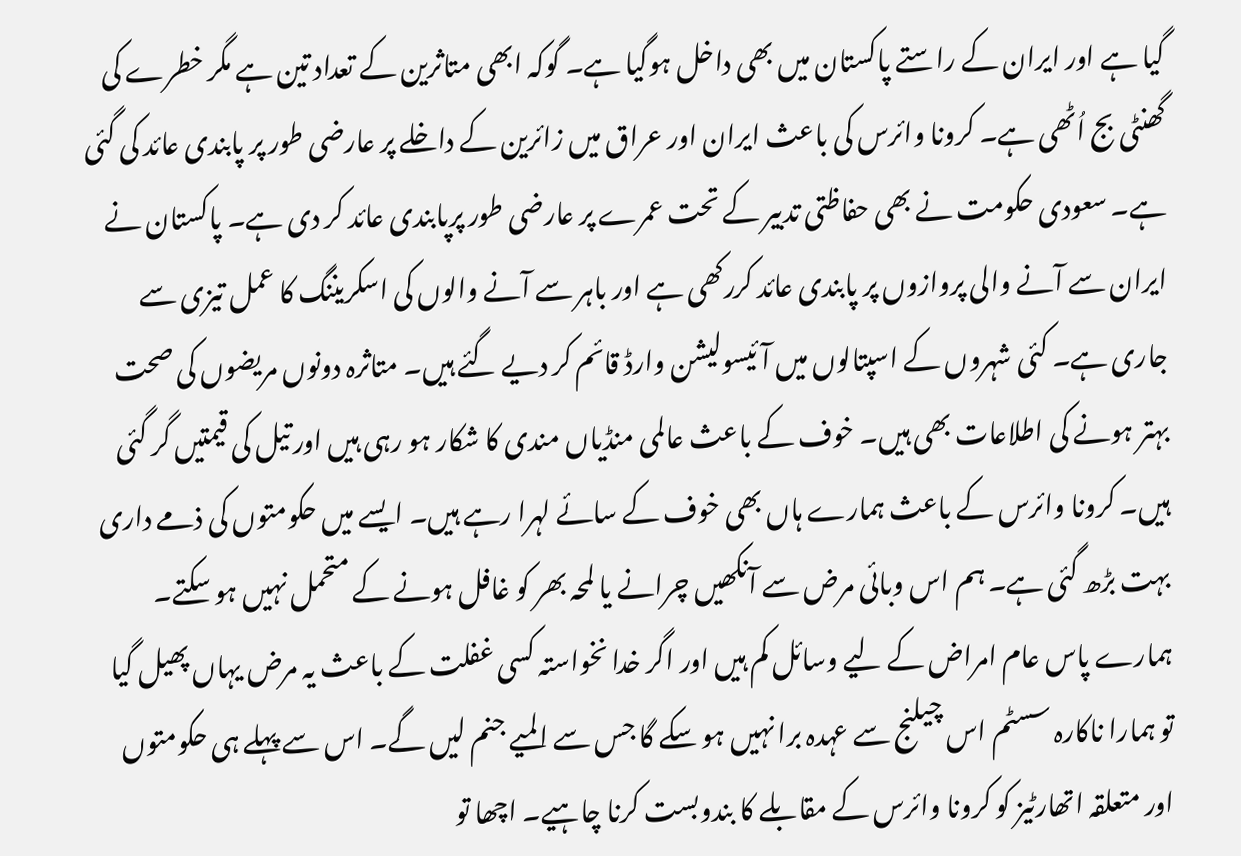گیا ہے اور ایران کے راستے پاکستان میں بھی داخل ہوگیا ہے۔ گوکہ ابھی متاثرین کے تعداد تین ہے مگر خطرے کی گھنٹی بج اُٹھی ہے۔ کرونا وائرس کی باعث ایران اور عراق میں زائرین کے داخلے پر عارضی طور پر پابندی عائد کی گئی ہے۔ سعودی حکومت نے بھی حفاظتی تدبیر کے تحت عمرے پر عارضی طور پرپابندی عائد کر دی ہے۔ پاکستان نے ایران سے آنے والی پروازوں پر پابندی عائد کررکھی ہے اور باہر سے آنے والوں کی اسکریننگ کا عمل تیزی سے جاری ہے۔ کئی شہروں کے اسپتالوں میں آئیسولیشن وارڈ قائم کر دیے گئے ہیں۔ متاثرہ دونوں مریضوں کی صحت بہتر ہونے کی اطلاعات بھی ہیں۔ خوف کے باعث عالمی منڈیاں مندی کا شکار ہو رہی ہیں اور تیل کی قیمتیں گر گئی ہیں۔ کرونا وائرس کے باعث ہمارے ہاں بھی خوف کے سائے لہرا رہے ہیں۔ ایسے میں حکومتوں کی ذمے داری بہت بڑھ گئی ہے۔ ہم اس وبائی مرض سے آنکھیں چرانے یا لمحہ بھر کو غافل ہونے کے متحمل نہیں ہو سکتے۔ ہمارے پاس عام امراض کے لیے وسائل کم ہیں اور اگر خدا نخواستہ کسی غفلت کے باعث یہ مرض یہاں پھیل گیا تو ہمارا ناکارہ سسٹم اس چیلنج سے عہدہ برا نہیں ہو سکے گا جس سے المیے جنم لیں گے۔ اس سے پہلے ہی حکومتوں اور متعلقہ اتھارٹیز کو کرونا وائرس کے مقابلے کا بندوبست کرنا چاہیے۔ اچھا تو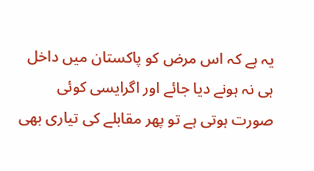یہ ہے کہ اس مرض کو پاکستان میں داخل ہی نہ ہونے دیا جائے اور اگرایسی کوئی صورت ہوتی ہے تو پھر مقابلے کی تیاری بھی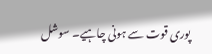پوری قوت سے ہونی چاہیے۔ سوشل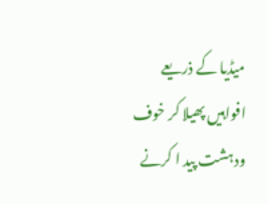میڈیا کے ذریعے افواہیں پھیلا کر خوف ودہشت پید ا کرنے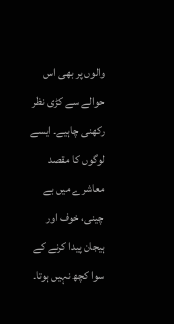والوں پر بھی اس حوالے سے کڑی نظر رکھنی چاہیے۔ ایسے لوگوں کا مقصد معاشرے میں بے چینی، خوف اور ہیجان پیدا کرنے کے سوا کچھ نہیں ہوتا۔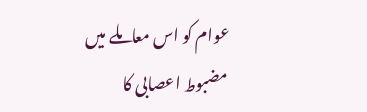عوام کو اس معاملے میں مضبوط اعصابی کا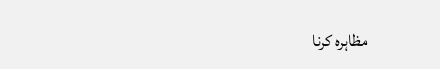مظاہرہ کرنا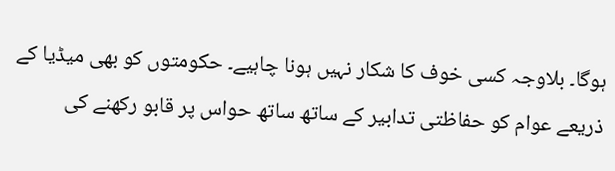ہوگا۔ بلاوجہ کسی خوف کا شکار نہیں ہونا چاہیے۔ حکومتوں کو بھی میڈیا کے ذریعے عوام کو حفاظتی تدابیر کے ساتھ ساتھ حواس پر قابو رکھنے کی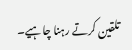تلقین کرتے رہنا چاہیے۔